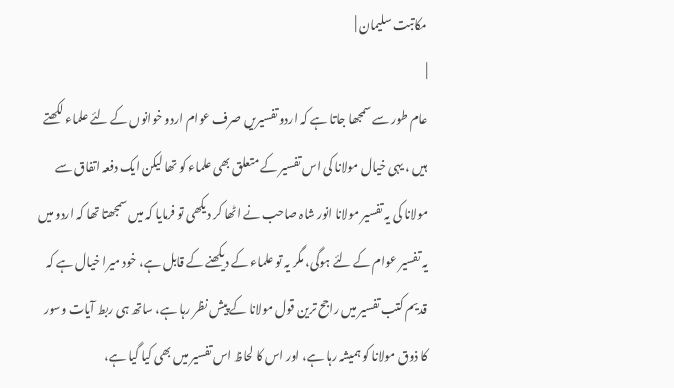مکاتبت سلیمان |
|
عام طور سے سمجھا جاتا ہے کہ اردو تفسیریں صرف عوام اردو خوانوں کے لئے علماء لکھتے ہیں ، یہی خیال مولانا کی اس تفسیر کے متعلق بھی علماء کو تھا لیکن ایک دفعہ اتفاق سے مولانا کی یہ تفسیر مولانا انور شاہ صاحب نے اٹھا کر دیکھی تو فرمایا کہ میں سمجھتا تھا کہ اردو میں یہ تفسیر عوام کے لئے ہوگی، مگر یہ تو علماء کے دیکھنے کے قابل ہے، خود میرا خیال ہے کہ قدیم کتب تفسیر میں راجح ترین قول مولانا کے پیش نظر رہا ہے، ساتھ ہی ربط آیات وسور کا ذوق مولانا کو ہمیشہ رہا ہے، اور اس کا لحاظ اس تفسیر میں بھی کیا گیا ہے،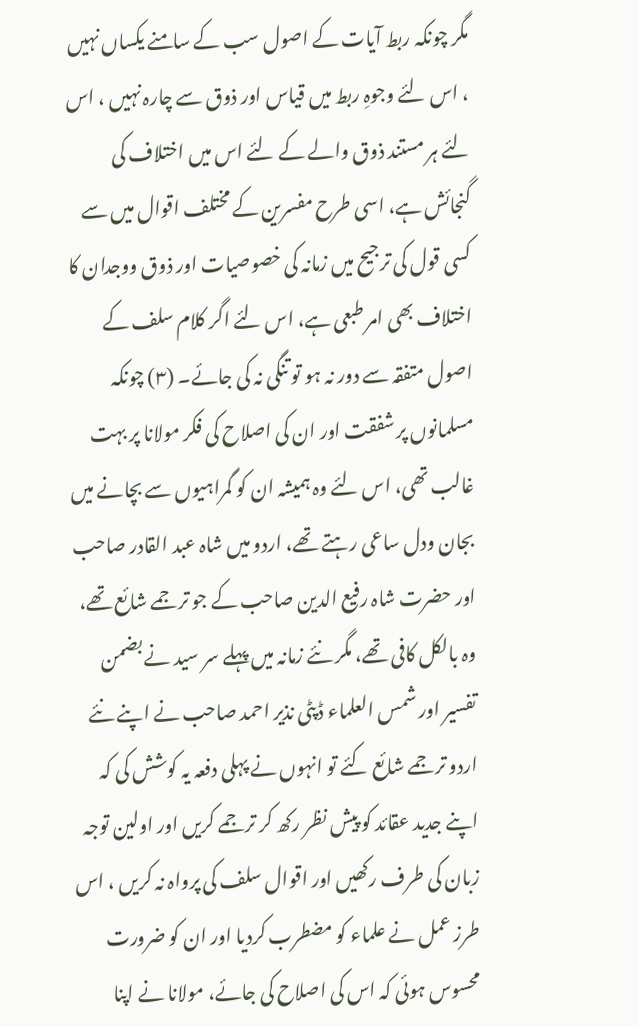مگر چونکہ ربط آیات کے اصول سب کے سامنے یکساں نہیں ، اس لئے وجوہِ ربط میں قیاس اور ذوق سے چارہ نہیں ، اس لئے ہر مستند ذوق والے کے لئے اس میں اختلاف کی گنجائش ہے، اسی طرح مفسرین کے مختلف اقوال میں سے کسی قول کی ترجیح میں زمانہ کی خصوصیات اور ذوق ووجدان کا اختلاف بھی امر طبعی ہے، اس لئے اگر کلام سلف کے اصول متفقہ سے دور نہ ہو تو تنگی نہ کی جائے۔ (۳) چونکہ مسلمانوں پر شفقت اور ان کی اصلاح کی فکر مولانا پر بہت غالب تھی، اس لئے وہ ہمیشہ ان کو گمراہیوں سے بچانے میں بجان ودل ساعی رہتے تھے، اردو میں شاہ عبد القادر صاحب اور حضرت شاہ رفیع الدین صاحب کے جو ترجمے شائع تھے، وہ بالکل کافی تھے، مگر نئے زمانہ میں پہلے سر سید نے بضمن تفسیر اور شمس العلماء ڈپٹی نذیر احمد صاحب نے اپنے نئے اردو ترجمے شائع کئے تو انہوں نے پہلی دفعہ یہ کوشش کی کہ اپنے جدید عقائد کو پیش نظر رکھ کر ترجمے کریں اور اولین توجہ زبان کی طرف رکھیں اور اقوال سلف کی پرواہ نہ کریں ، اس طرز عمل نے علماء کو مضطرب کردیا اور ان کو ضرورت محسوس ہوئی کہ اس کی اصلاح کی جائے، مولانا نے اپنا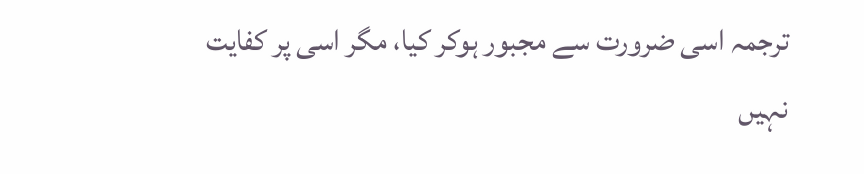ترجمہ اسی ضرورت سے مجبور ہوکر کیا، مگر اسی پر کفایت نہیں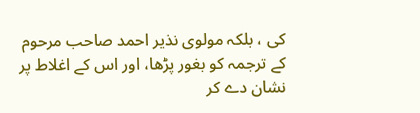کی ، بلکہ مولوی نذیر احمد صاحب مرحوم کے ترجمہ کو بغور پڑھا، اور اس کے اغلاط پر نشان دے کر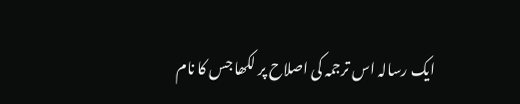ایک رسالہ اس ترجمہ کی اصلاح پر لکھا جس کا نام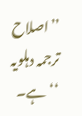’’اصلاح ترجمہ دہلویہ ‘‘ہے۔